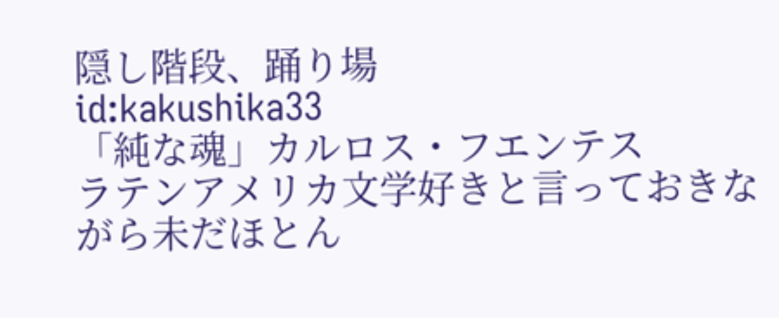隠し階段、踊り場
id:kakushika33
「純な魂」カルロス・フエンテス
ラテンアメリカ文学好きと言っておきながら未だほとん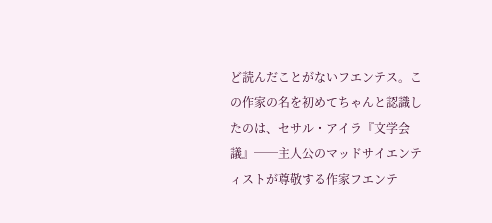ど読んだことがないフエンテス。この作家の名を初めてちゃんと認識したのは、セサル・アイラ『文学会議』──主人公のマッドサイエンティストが尊敬する作家フエンテ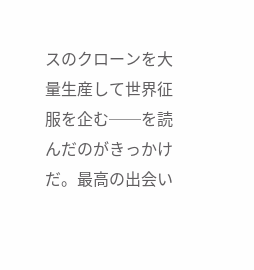スのクローンを大量生産して世界征服を企む──を読んだのがきっかけだ。最高の出会い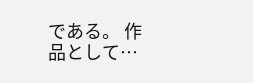である。 作品として…